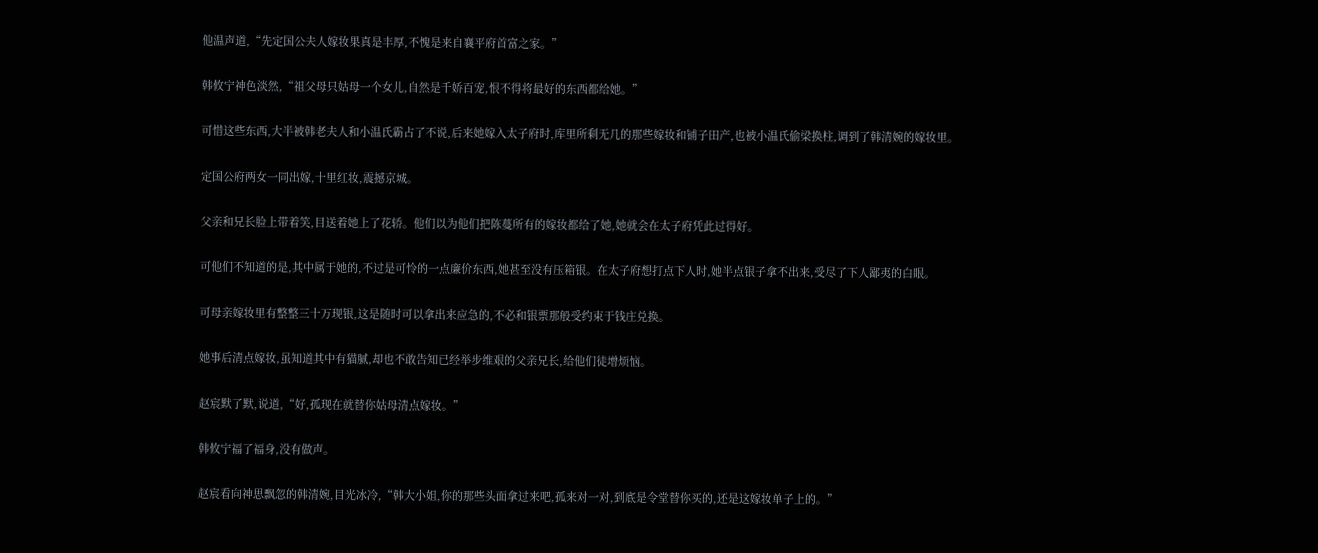他温声道,“先定国公夫人嫁妆果真是丰厚,不愧是来自襄平府首富之家。”

韩攸宁神色淡然,“祖父母只姑母一个女儿,自然是千娇百宠,恨不得将最好的东西都给她。”

可惜这些东西,大半被韩老夫人和小温氏霸占了不说,后来她嫁入太子府时,库里所剩无几的那些嫁妆和铺子田产,也被小温氏偷梁换柱,调到了韩清婉的嫁妆里。

定国公府两女一同出嫁,十里红妆,震撼京城。

父亲和兄长脸上带着笑,目送着她上了花轿。他们以为他们把陈蔓所有的嫁妆都给了她,她就会在太子府凭此过得好。

可他们不知道的是,其中属于她的,不过是可怜的一点廉价东西,她甚至没有压箱银。在太子府想打点下人时,她半点银子拿不出来,受尽了下人鄙夷的白眼。

可母亲嫁妆里有整整三十万现银,这是随时可以拿出来应急的,不必和银票那般受约束于钱庄兑换。

她事后清点嫁妆,虽知道其中有猫腻,却也不敢告知已经举步维艰的父亲兄长,给他们徒增烦恼。

赵宸默了默,说道,“好,孤现在就替你姑母清点嫁妆。”

韩攸宁福了福身,没有做声。

赵宸看向神思飘忽的韩清婉,目光冰冷,“韩大小姐,你的那些头面拿过来吧,孤来对一对,到底是令堂替你买的,还是这嫁妆单子上的。”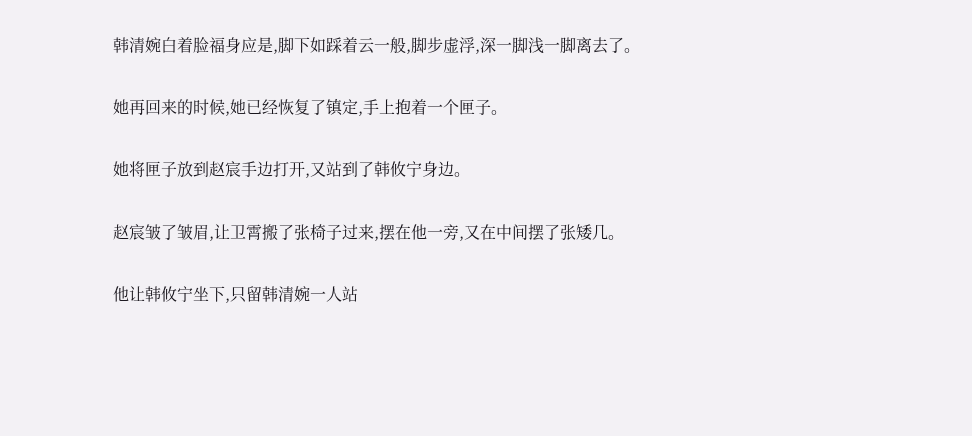韩清婉白着脸福身应是,脚下如踩着云一般,脚步虚浮,深一脚浅一脚离去了。

她再回来的时候,她已经恢复了镇定,手上抱着一个匣子。

她将匣子放到赵宸手边打开,又站到了韩攸宁身边。

赵宸皱了皱眉,让卫霄搬了张椅子过来,摆在他一旁,又在中间摆了张矮几。

他让韩攸宁坐下,只留韩清婉一人站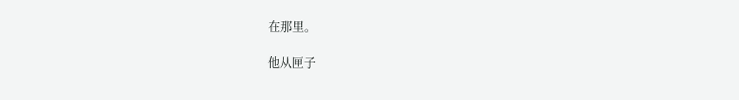在那里。

他从匣子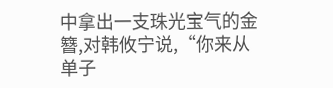中拿出一支珠光宝气的金簪,对韩攸宁说,“你来从单子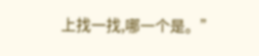上找一找,哪一个是。”